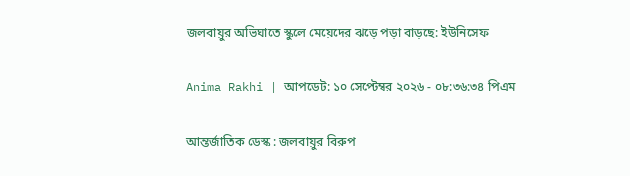জলবায়ুর অভিঘাতে স্কুলে মেয়েদের ঝড়ে পড়া বাড়ছে: ইউনিসেফ

Anima Rakhi | আপডেট: ১০ সেপ্টেম্বর ২০২৬ - ০৮:৩৬:৩৪ পিএম

আন্তর্জাতিক ডেস্ক : জলবায়ুর বিরুপ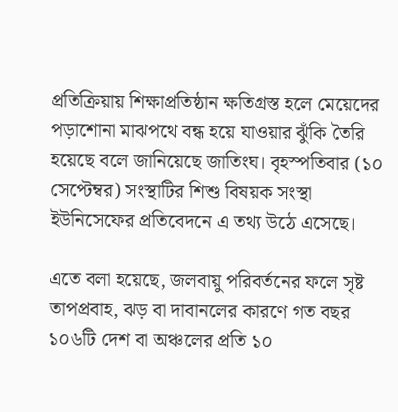প্রতিক্রিয়ায় শিক্ষাপ্রতিষ্ঠান ক্ষতিগ্রস্ত হলে মেয়েদের পড়াশোনা মাঝপথে বন্ধ হয়ে যাওয়ার ঝুঁকি তৈরি হয়েছে বলে জানিয়েছে জাতিংঘ। বৃহস্পতিবার (১০ সেপ্টেম্বর) সংস্থাটির শিশু বিষয়ক সংস্থা ইউনিসেফের প্রতিবেদনে এ তথ্য উঠে এসেছে।

এতে বলা হয়েছে, জলবায়ু পরিবর্তনের ফলে সৃষ্ট তাপপ্রবাহ, ঝড় বা দাবানলের কারণে গত বছর ১০৬টি দেশ বা অঞ্চলের প্রতি ১০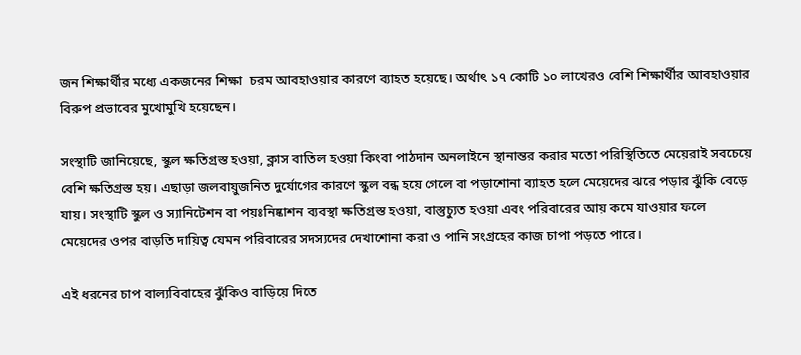জন শিক্ষার্থীর মধ্যে একজনের শিক্ষা  চরম আবহাওয়ার কারণে ব্যাহত হয়েছে। অর্থাৎ ১৭ কোটি ১০ লাখেরও বেশি শিক্ষার্থীর আবহাওয়ার বিরুপ প্রভাবের মুখোমুখি হয়েছেন।

সংস্থাটি জানিয়েছে, স্কুল ক্ষতিগ্রস্ত হওয়া, ক্লাস বাতিল হওয়া কিংবা পাঠদান অনলাইনে স্থানান্তর করার মতো পরিস্থিতিতে মেয়েরাই সবচেয়ে বেশি ক্ষতিগ্রস্ত হয়। এছাড়া জলবায়ুজনিত দুর্যোগের কারণে স্কুল বন্ধ হয়ে গেলে বা পড়াশোনা ব্যাহত হলে মেয়েদের ঝরে পড়ার ঝুঁকি বেড়ে যায়। সংস্থাটি স্কুল ও স্যানিটেশন বা পয়ঃনিষ্কাশন ব্যবস্থা ক্ষতিগ্রস্ত হওয়া, বাস্তুচ্যুত হওয়া এবং পরিবারের আয় কমে যাওয়ার ফলে মেয়েদের ওপর বাড়তি দায়িত্ব যেমন পরিবারের সদস্যদের দেখাশোনা করা ও পানি সংগ্রহের কাজ চাপা পড়তে পারে।

এই ধরনের চাপ বাল্যবিবাহের ঝুঁকিও বাড়িয়ে দিতে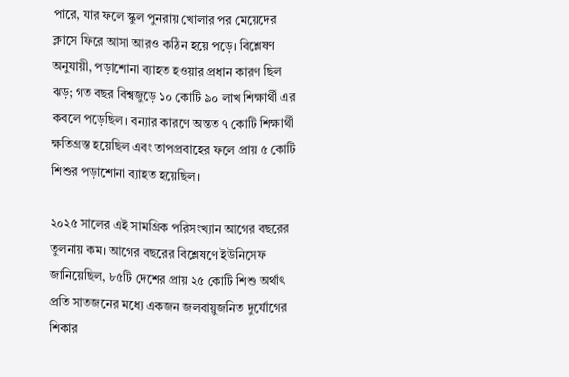পারে, যার ফলে স্কুল পুনরায় খোলার পর মেয়েদের ক্লাসে ফিরে আসা আরও কঠিন হয়ে পড়ে। বিশ্লেষণ অনুযায়ী, পড়াশোনা ব্যাহত হওয়ার প্রধান কারণ ছিল ঝড়; গত বছর বিশ্বজুড়ে ১০ কোটি ৯০ লাখ শিক্ষার্থী এর কবলে পড়েছিল। বন্যার কারণে অন্তত ৭ কোটি শিক্ষার্থী ক্ষতিগ্রস্ত হয়েছিল এবং তাপপ্রবাহের ফলে প্রায় ৫ কোটি শিশুর পড়াশোনা ব্যাহত হয়েছিল।

২০২৫ সালের এই সামগ্রিক পরিসংখ্যান আগের বছরের তুলনায় কম। আগের বছরের বিশ্লেষণে ইউনিসেফ জানিয়েছিল, ৮৫টি দেশের প্রায় ২৫ কোটি শিশু অর্থাৎ প্রতি সাতজনের মধ্যে একজন জলবায়ুজনিত দুর্যোগের শিকার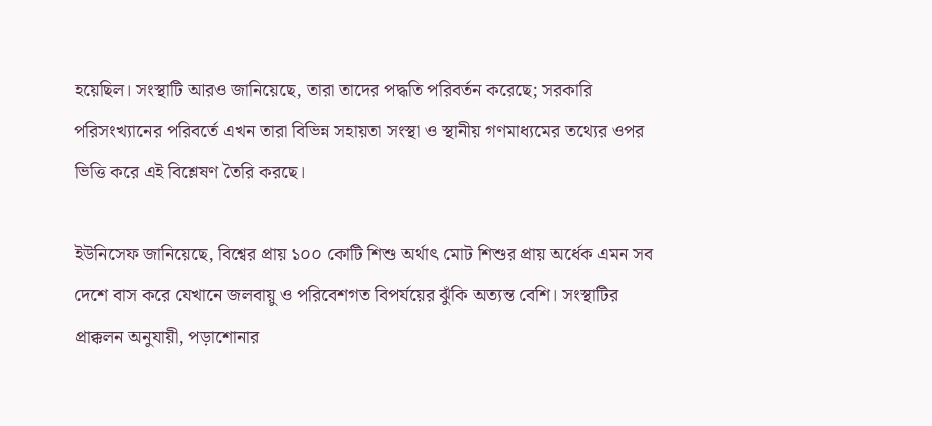হয়েছিল। সংস্থাটি আরও জানিয়েছে, তারা তাদের পদ্ধতি পরিবর্তন করেছে; সরকারি পরিসংখ্যানের পরিবর্তে এখন তারা বিভিন্ন সহায়তা সংস্থা ও স্থানীয় গণমাধ্যমের তথ্যের ওপর ভিত্তি করে এই বিশ্লেষণ তৈরি করছে।

ইউনিসেফ জানিয়েছে, বিশ্বের প্রায় ১০০ কোটি শিশু অর্থাৎ মোট শিশুর প্রায় অর্ধেক এমন সব দেশে বাস করে যেখানে জলবায়ু ও পরিবেশগত বিপর্যয়ের ঝুঁকি অত্যন্ত বেশি। সংস্থাটির প্রাক্কলন অনুযায়ী, পড়াশোনার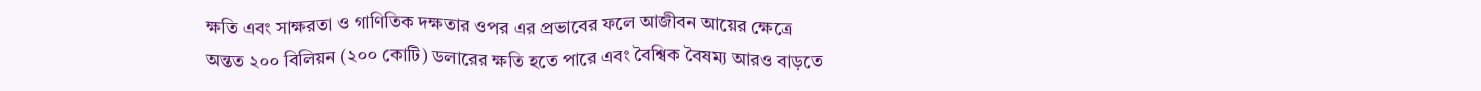ক্ষতি এবং সাক্ষরতা ও গাণিতিক দক্ষতার ওপর এর প্রভাবের ফলে আজীবন আয়ের ক্ষেত্রে অন্তত ২০০ বিলিয়ন (২০০ কোটি) ডলারের ক্ষতি হতে পারে এবং বৈশ্বিক বৈষম্য আরও বাড়তে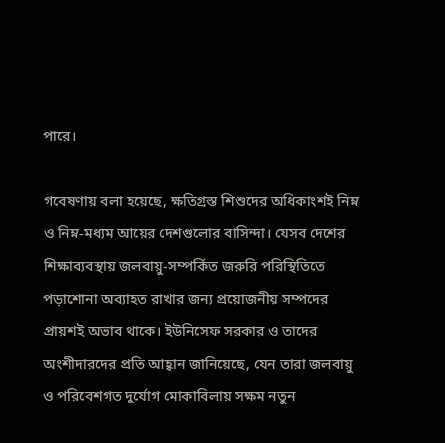পারে।

গবেষণায় বলা হয়েছে, ক্ষতিগ্রস্ত শিশুদের অধিকাংশই নিম্ন ও নিম্ন-মধ্যম আয়ের দেশগুলোর বাসিন্দা। যেসব দেশের শিক্ষাব্যবস্থায় জলবায়ু-সম্পর্কিত জরুরি পরিস্থিতিতে পড়াশোনা অব্যাহত রাখার জন্য প্রয়োজনীয় সম্পদের প্রায়শই অভাব থাকে। ইউনিসেফ সরকার ও তাদের অংশীদারদের প্রতি আহ্বান জানিয়েছে, যেন তারা জলবায়ু ও পরিবেশগত দুর্যোগ মোকাবিলায় সক্ষম নতুন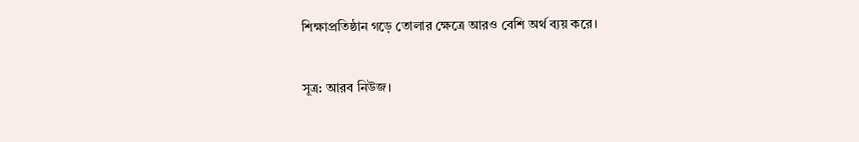শিক্ষাপ্রতিষ্ঠান গড়ে তোলার ক্ষেত্রে আরও বেশি অর্থ ব্যয় করে।

সূত্র: আরব নিউজ।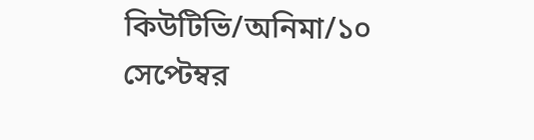কিউটিভি/অনিমা/১০ সেপ্টেম্বর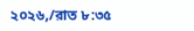২০২৬,/রাত ৮:৩৫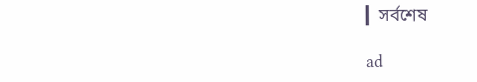▎সর্বশেষ

ad